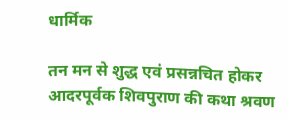धार्मिक

तन मन से शुद्ध एवं प्रसन्नचित होकर आदरपूर्वक शिवपुराण की कथा श्रवण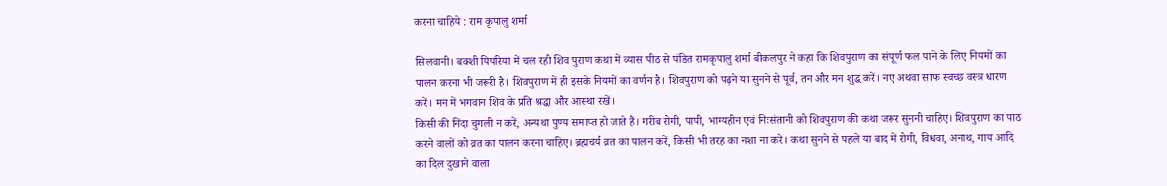करना चाहिये : राम कृपालु शर्मा

सिलवानी। बक्शी पिपरिया में चल रही शिव पुराण कथा में व्यास पीठ से पंडित रामकृपालु शर्मा बीकलपुर ने कहा कि शिवपुराण का संपूर्ण फल पाने के लिए नियमों का पालन करना भी जरूरी है। शिवपुराण में ही इसके नियमों का वर्णन है। शिवपुराण को पढ़ने या सुनने से पूर्व, तन और मन शुद्ध करें। नए अथवा साफ स्वच्छ वस्त्र धारण करें। मन में भगवान शिव के प्रति श्रद्धा और आस्था रखें।
किसी की निंदा चुगली न करें, अन्यथा पुण्य समाप्त हो जाते हैं। गरीब रोगी, पापी, भाग्यहीन एवं निःसंतानी को शिवपुराण की कथा जरूर सुननी चाहिए। शिवपुराण का पाठ करने वालों को व्रत का पालन करना चाहिए। ब्रह्मचर्य व्रत का पालन करें, किसी भी तरह का नशा ना करे। कथा सुनने से पहले या बाद में रोगी, विधवा, अनाथ, गाय आदि का दिल दुखाने वाला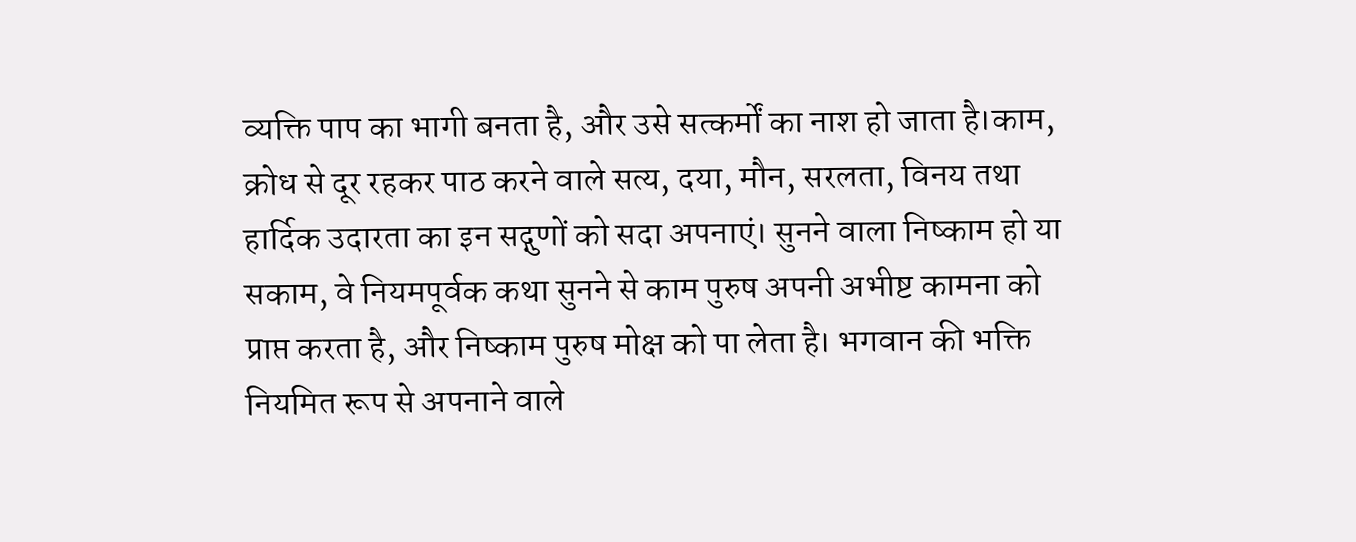व्यक्ति पाप का भागी बनता है, और उसे सत्कर्मों का नाश हो जाता है।काम, क्रोध से दूर रहकर पाठ करने वाले सत्य, दया, मौन, सरलता, विनय तथा हार्दिक उदारता का इन सद्गुणों को सदा अपनाएं। सुनने वाला निष्काम हो या सकाम, वे नियमपूर्वक कथा सुनने से काम पुरुष अपनी अभीष्ट कामना को प्राप्त करता है, और निष्काम पुरुष मोक्ष को पा लेता है। भगवान की भक्ति नियमित रूप से अपनाने वाले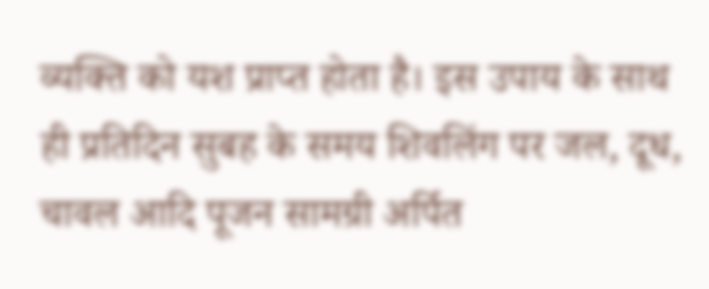व्यक्ति को यश प्राप्त होता है। इस उपाय के साथ ही प्रतिदिन सुबह के समय शिवलिंग पर जल, दूध, चावल आदि पूजन सामग्री अर्पित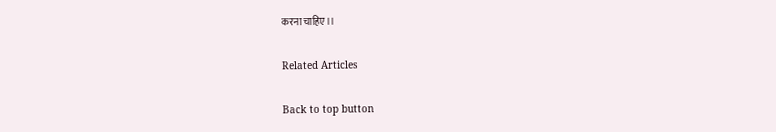करना चाहिए।।

Related Articles

Back to top button